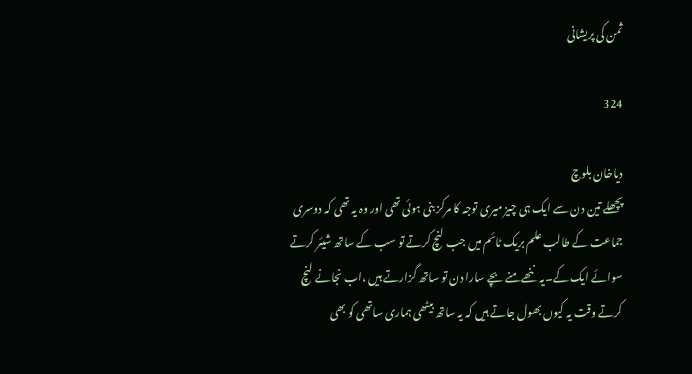ثمن کی پریشانی

324

دیاخان بلوچ
پچھلے تین دن سے ایک ہی چیز میری توجہ کا مرکز بنی ہوئی تھی اور وہ یہ تھی کہ دوسری جماعت کے طالب علم بریک ٹائم میں جب لنچ کرتے تو سب کے ساتھ شیئر کرتے سوائے ایک کے۔یہ ننھے منے بچے سارا دن تو ساتھ گزارتے ہیں ،اب نجانے لنچ کرتے وقت یہ کیوں بھول جاتے ہیں کہ یہ ساتھ بیٹھی ہماری ساتھی کو بھی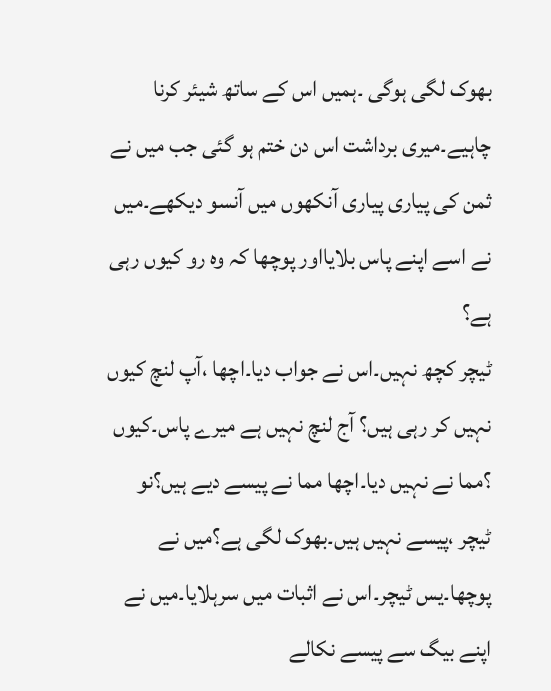بھوک لگی ہوگی ۔ہمیں اس کے ساتھ شیئر کرنا چاہیے۔میری برداشت اس دن ختم ہو گئی جب میں نے ثمن کی پیاری پیاری آنکھوں میں آنسو دیکھے۔میں نے اسے اپنے پاس بلایااور پوچھا کہ وہ رو کیوں رہی ہے؟
ٹیچر کچھ نہیں۔اس نے جواب دیا۔اچھا ،آپ لنچ کیوں نہیں کر رہی ہیں؟ آج لنچ نہیں ہے میرے پاس۔کیوں ؟مما نے نہیں دیا۔اچھا مما نے پیسے دیے ہیں؟نو ٹیچر ،پیسے نہیں ہیں۔بھوک لگی ہے؟میں نے پوچھا۔یس ٹیچر۔اس نے اثبات میں سرہلایا۔میں نے اپنے بیگ سے پیسے نکالے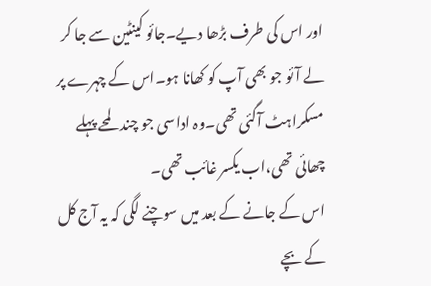اور اس کی طرف بڑھا دیے۔جائو کینٹین سے جا کر لے آئو جو بھی آپ کو کھانا ہو۔اس کے چہرے پر مسکراہٹ آگئی تھی۔وہ اداسی جو چند لمحے پہلے چھائی تھی،اب یکسر غائب تھی۔
اس کے جانے کے بعد میں سوچنے لگی کہ یہ آج کل کے بچے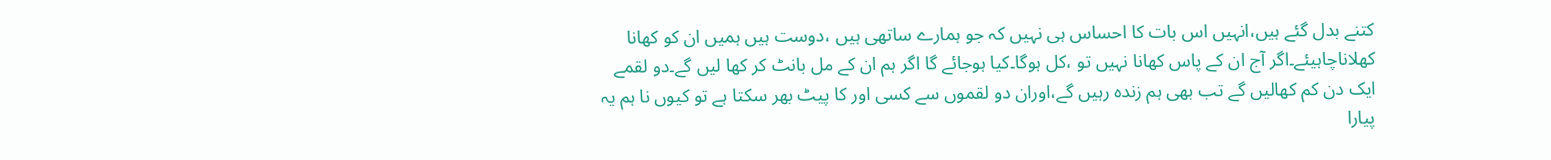کتنے بدل گئے ہیں،انہیں اس بات کا احساس ہی نہیں کہ جو ہمارے ساتھی ہیں ،دوست ہیں ہمیں ان کو کھانا کھلاناچاہیئے۔اگر آج ان کے پاس کھانا نہیں تو ،کل ہوگا۔کیا ہوجائے گا اگر ہم ان کے مل بانٹ کر کھا لیں گے۔دو لقمے ایک دن کم کھالیں گے تب بھی ہم زندہ رہیں گے،اوران دو لقموں سے کسی اور کا پیٹ بھر سکتا ہے تو کیوں نا ہم یہ پیارا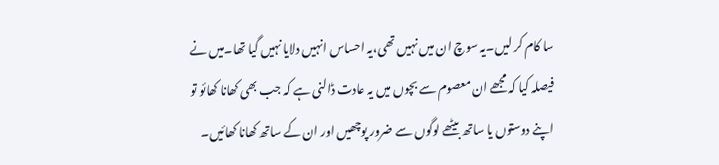سا کام کر لیں۔یہ سوچ ان میں نہیں تھی،یہ احساس انہیں دلایا نہیں گیا تھا۔میں نے فیصلہ کیا کہ مجھے ان معصوم سے بچوں میں یہ عادت ڈالنی ہے کہ جب بھی کھانا کھائو تو اپنے دوستوں یا ساتھ بیٹھے لوگوں سے ضرور پوچھیں اور ان کے ساتھ کھانا کھائیں۔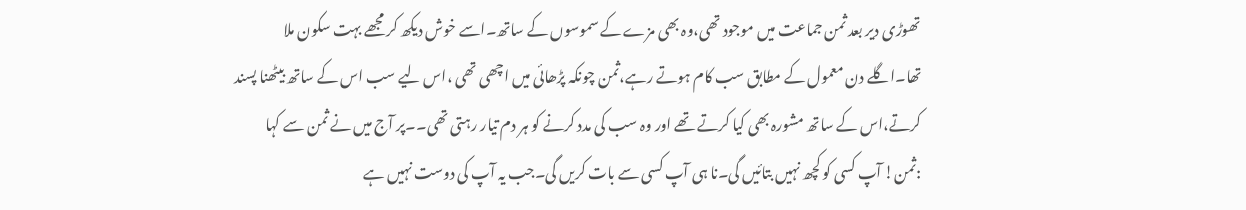تھوڑی دیر بعد ثمن جماعت میں موجود تھی،وہ بھی مزے کے سموسوں کے ساتھ۔اسے خوش دیکھ کر مجھے بہت سکون ملا تھا۔اگلے دن معمول کے مطابق سب کام ہوتے رہے،ثمن چونکہ پڑھائی میں اچھی تھی ،اس لیے سب اس کے ساتھ بیٹھنا پسند کرتے،اس کے ساتھ مشورہ بھی کیا کرتے تھے اور وہ سب کی مدد کرنے کو ہر دم تیار رہتی تھی۔۔پر آج میں نے ثمن سے کہا :ثمن! آپ کسی کو کچھ نہیں بتائیں گی۔نا ہی آپ کسی سے بات کریں گی۔جب یہ آپ کی دوست نہیں ہے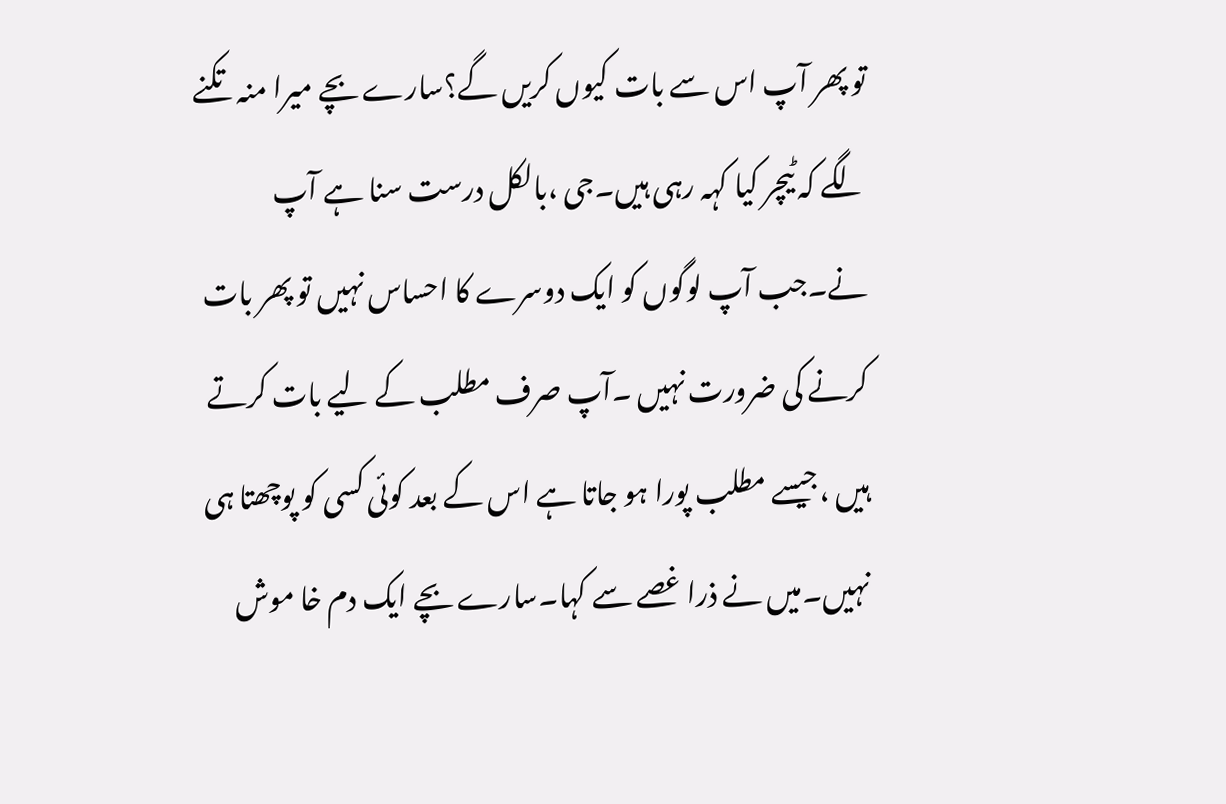تو پھر آپ اس سے بات کیوں کریں گے؟سارے بچے میرا منہ تکنے لگے کہ ٹیچر کیا کہہ رہی ہیں۔جی ،بالکل درست سنا ہے آپ نے۔جب آپ لوگوں کو ایک دوسرے کا احساس نہیں تو پھر بات کرنے کی ضرورت نہیں ۔آپ صرف مطلب کے لیے بات کرتے ہیں ،جیسے مطلب پورا ہو جاتا ہے اس کے بعد کوئی کسی کو پوچھتا ہی نہیں۔میں نے ذرا غصے سے کہا۔سارے بچے ایک دم خا موش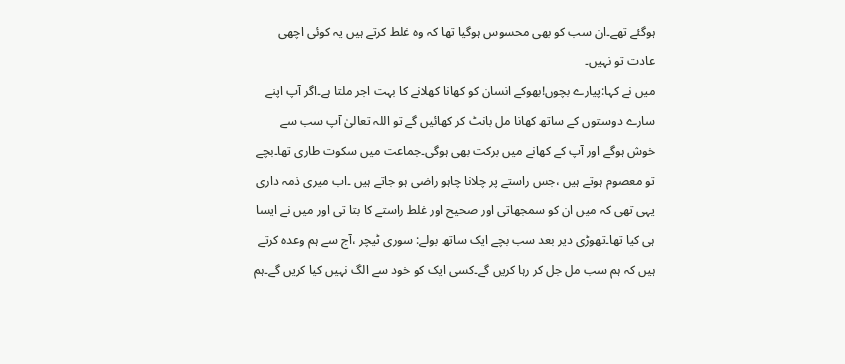ہوگئے تھے۔ان سب کو بھی محسوس ہوگیا تھا کہ وہ غلط کرتے ہیں یہ کوئی اچھی عادت تو نہیں۔
میں نے کہا:پیارے بچوں!بھوکے انسان کو کھانا کھلانے کا بہت اجر ملتا ہے۔اگر آپ اپنے سارے دوستوں کے ساتھ کھانا مل بانٹ کر کھائیں گے تو اللہ تعالیٰ آپ سب سے خوش ہوگے اور آپ کے کھانے میں برکت بھی ہوگی۔جماعت میں سکوت طاری تھا۔بچے تو معصوم ہوتے ہیں ،جس راستے پر چلانا چاہو راضی ہو جاتے ہیں ۔اب میری ذمہ داری یہی تھی کہ میں ان کو سمجھاتی اور صحیح اور غلط راستے کا بتا تی اور میں نے ایسا ہی کیا تھا۔تھوڑی دیر بعد سب بچے ایک ساتھ بولے: سوری ٹیچر ،آج سے ہم وعدہ کرتے ہیں کہ ہم سب مل جل کر رہا کریں گے۔کسی ایک کو خود سے الگ نہیں کیا کریں گے۔ہم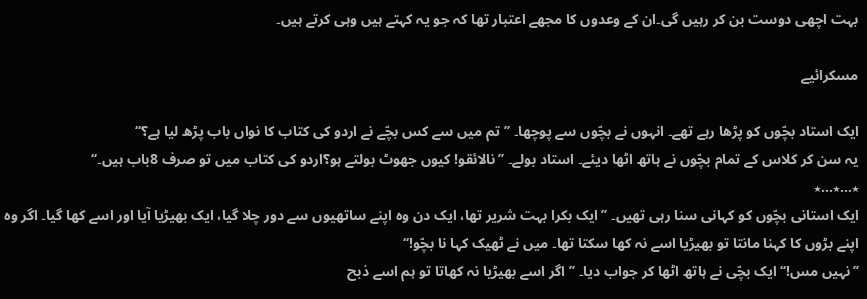بہت اچھی دوست بن کر رہیں گی۔ان کے وعدوں کا مجھے اعتبار تھا کہ جو یہ کہتے ہیں وہی کرتے ہیں۔

مسکرائیے

ایک استاد بچّوں کو پڑھا رہے تھے۔ انہوں نے بچّوں سے پوچھا۔ ’’تم میں سے کس بچّے نے اردو کی کتاب کا نواں باب پڑھ لیا ہے؟‘‘
یہ سن کر کلاس کے تمام بچّوں نے ہاتھ اٹھا دیئے۔ استاد بولے۔ ’’نالائقو! کیوں جھوٹ بولتے ہو؟اردو کی کتاب میں تو صرف 8باب ہیں۔‘‘
٭…٭…٭
ایک استانی بچّوں کو کہانی سنا رہی تھیں۔ ’’ایک بکرا بہت شریر تھا، ایک دن وہ اپنے ساتھیوں سے دور چلا گیا، ایک بھیڑیا آیا اور اسے کھا گیا۔ اگر وہ اپنے بڑوں کا کہنا مانتا تو بھیڑیا اسے نہ کھا سکتا تھا۔ میں نے ٹھیک کہا نا بچّو!‘‘
’’نہیں مس!‘‘ایک بچّی نے ہاتھ اٹھا کر جواب دیا۔ ’’اگر اسے بھیڑیا نہ کھاتا تو ہم اسے ذبح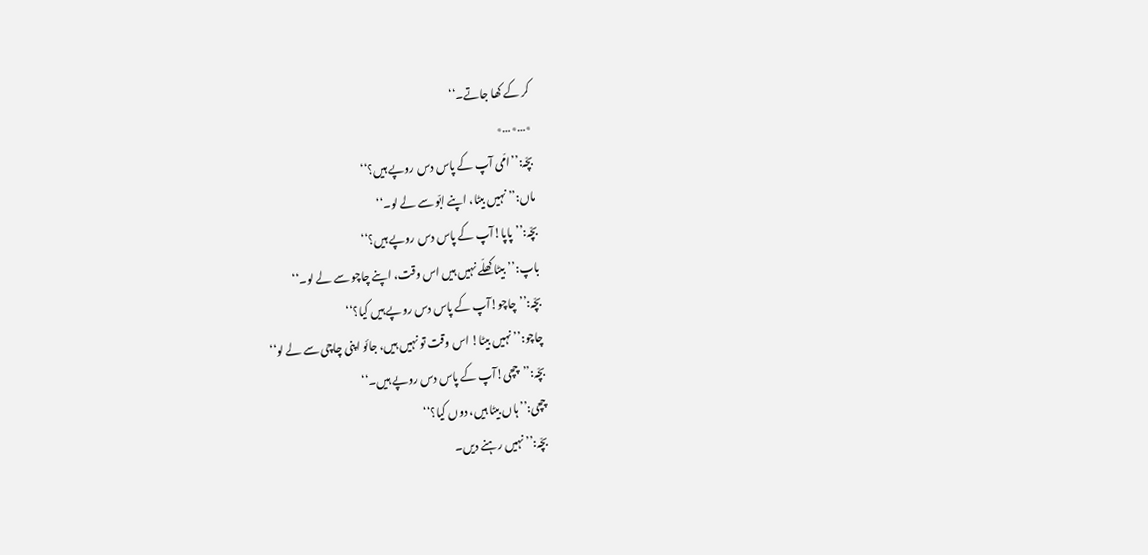کر کے کھا جاتے۔‘‘
٭…٭…٭
بچّہ:’’امّی آپ کے پاس دس روپے ہیں؟‘‘
ماں:’’نہیں بیٹا، اپنے ابّو سے لے لو۔‘‘
بچّہ:’’پاپا!آپ کے پاس دس روپے ہیں؟‘‘
باپ:’’بیٹا کھلّے نہیں ہیں اس وقت، اپنے چاچو سے لے لو۔‘‘
بچّہ:’’چاچو!آپ کے پاس دس روپے ہیں کیا؟‘‘
چاچو:’’نہیں بیٹا! اس وقت تو نہیں ہیں، جائو اپنی چاچی سے لے لو‘‘
بچّہ:’’چچی!آپ کے پاس دس روپے ہیں۔‘‘
چچی:’’ہاں بیٹا ہیں، دوں کیا؟‘‘
بچّہ:’’نہیں رہنے دیں۔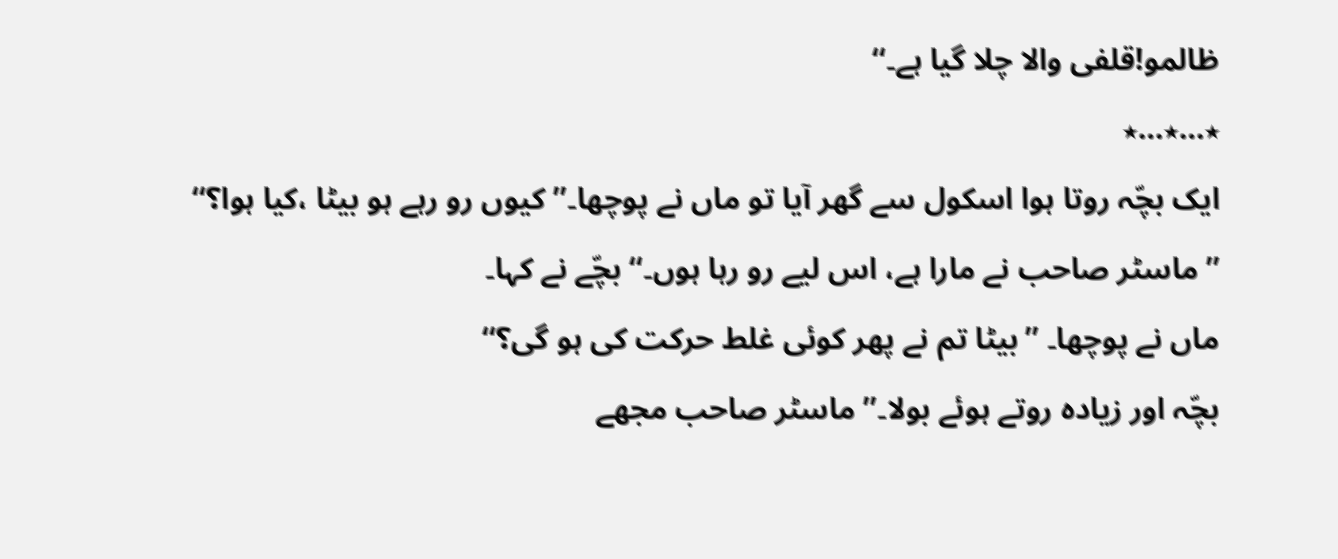ظالمو!قلفی والا چلا گیا ہے۔‘‘
٭…٭…٭
ایک بچّہ روتا ہوا اسکول سے گھر آیا تو ماں نے پوچھا۔’’کیوں رو رہے ہو بیٹا ،کیا ہوا؟‘‘
’’ماسٹر صاحب نے مارا ہے، اس لیے رو رہا ہوں۔‘‘ بچّے نے کہا۔
ماں نے پوچھا۔ ’’بیٹا تم نے پھر کوئی غلط حرکت کی ہو گی؟‘‘
بچّہ اور زیادہ روتے ہوئے بولا۔’’ماسٹر صاحب مجھے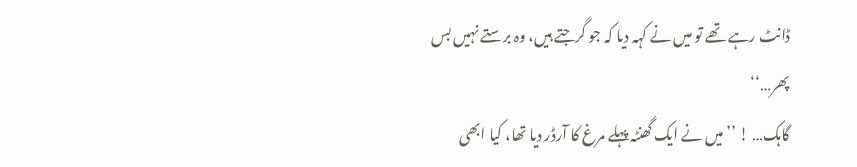ڈانٹ رہے تھے تو میں نے کہہ دیا کہ جو گرجتے ہیں، وہ برستے نہیں بس پھر…‘‘
گاہک… ! ’’میں نے ایک گھنٹہ پہلے مرغ کا آرڈر دیا تھا، کیا ابھی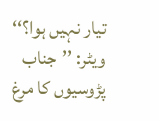تیار نہیں ہوا؟‘‘
ویٹر: ’’جناب پڑوسیوں کا مرغ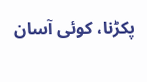پکڑنا، کوئی آسان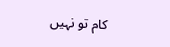کام تو نہیں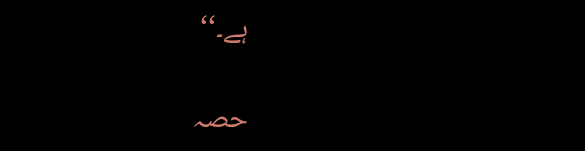ہے۔‘‘

حصہ